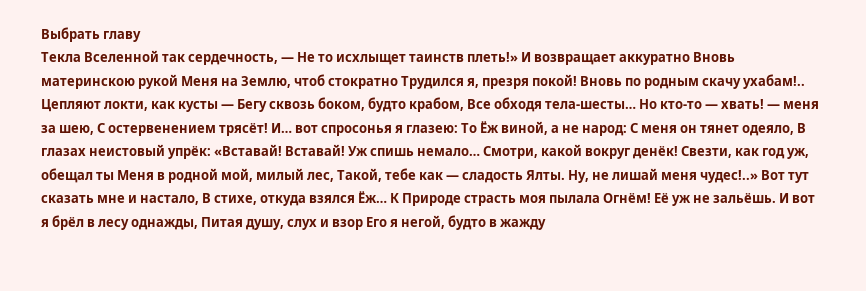Выбрать главу
Текла Вселенной так сердечность, — Не то исхлыщет таинств плеть!» И возвращает аккуратно Вновь материнскою рукой Меня на Землю, чтоб стократно Трудился я, презря покой! Вновь по родным скачу ухабам!.. Цепляют локти, как кусты — Бегу сквозь боком, будто крабом, Все обходя тела-шесты… Но кто-то — хвать! — меня за шею, С остервенением трясёт! И… вот спросонья я глазею: То Ёж виной, а не народ: С меня он тянет одеяло, В глазах неистовый упрёк: «Вставай! Вставай! Уж спишь немало… Смотри, какой вокруг денёк! Свезти, как год уж, обещал ты Меня в родной мой, милый лес, Такой, тебе как — сладость Ялты. Ну, не лишай меня чудес!..» Вот тут сказать мне и настало, В стихе, откуда взялся Ёж… К Природе страсть моя пылала Огнём! Её уж не зальёшь. И вот я брёл в лесу однажды, Питая душу, слух и взор Его я негой, будто в жажду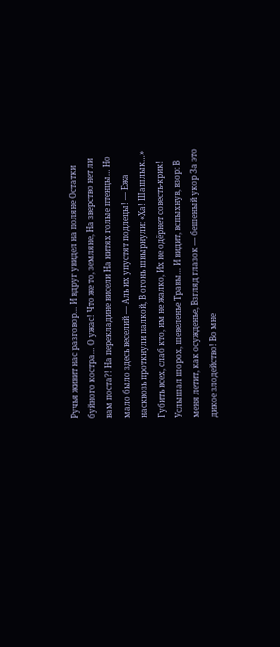Ручья живит нас разговор… И вдруг увидел на поляне Остатки буйного костра… О ужас! Что же то, земляне, На зверство нет ли вам поста?! На перекладине висели На нитях голые птенцы… Но мало было здесь веселий — Аль их упустят подлецы! — Ежа насквозь проткнули палкой, В огонь швырнули: «Ха! Шашлык…» Губить всех, слаб кто, им не жалко, Их не одёрнет совесть-крик! Услышал шорох, шевеленье Травы… И видит, вспыхнув, взор: В меня летит, как осужденье, Взгляд глазок — бешеный укор За это дикое злодейство! Во мне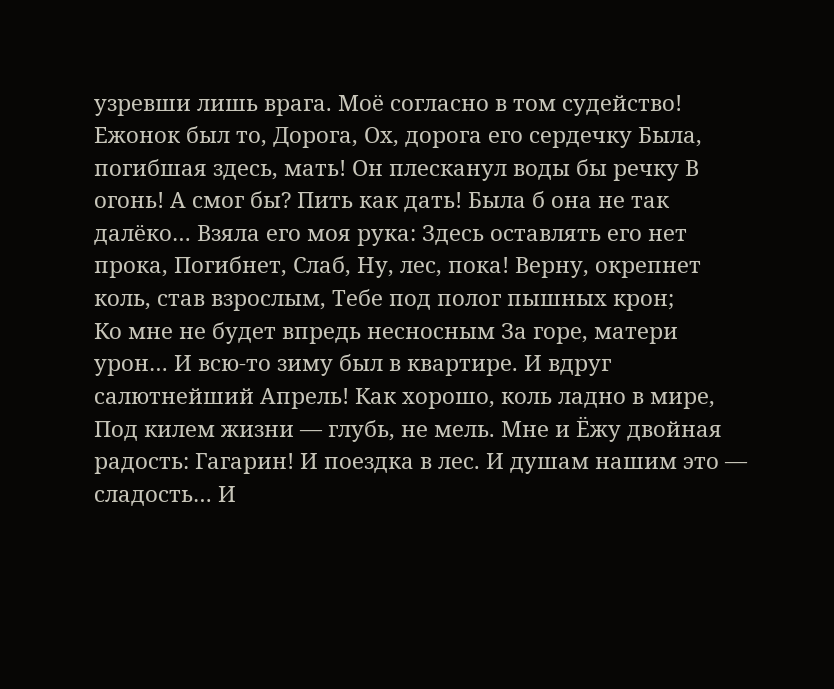узревши лишь врага. Моё согласно в том судейство! Ежонок был то, Дорога, Ох, дорога его сердечку Была, погибшая здесь, мать! Он плесканул воды бы речку В огонь! А смог бы? Пить как дать! Была б она не так далёко… Взяла его моя рука: Здесь оставлять его нет прока, Погибнет, Слаб, Ну, лес, пока! Верну, окрепнет коль, став взрослым, Тебе под полог пышных крон;
Ко мне не будет впредь несносным За горе, матери урон… И всю-то зиму был в квартире. И вдруг салютнейший Апрель! Как хорошо, коль ладно в мире, Под килем жизни — глубь, не мель. Мне и Ёжу двойная радость: Гагарин! И поездка в лес. И душам нашим это — сладость… И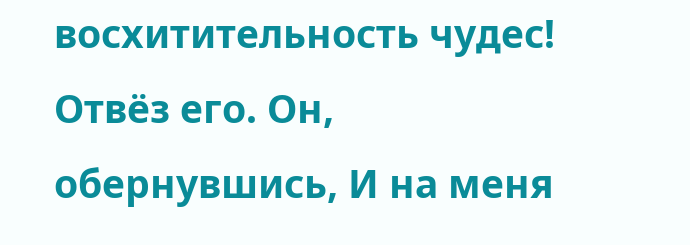восхитительность чудес! Отвёз его. Он, обернувшись, И на меня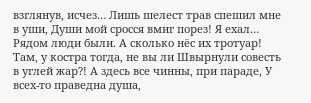взглянув, исчез… Лишь шелест трав спешил мне в уши, Души мой сросся вмиг порез! Я ехал… Рядом люди были. А сколько нёс их тротуар! Там, у костра тогда, не вы ли Швырнули совесть в углей жар?! А здесь все чинны, при параде, У всех-то праведна душа,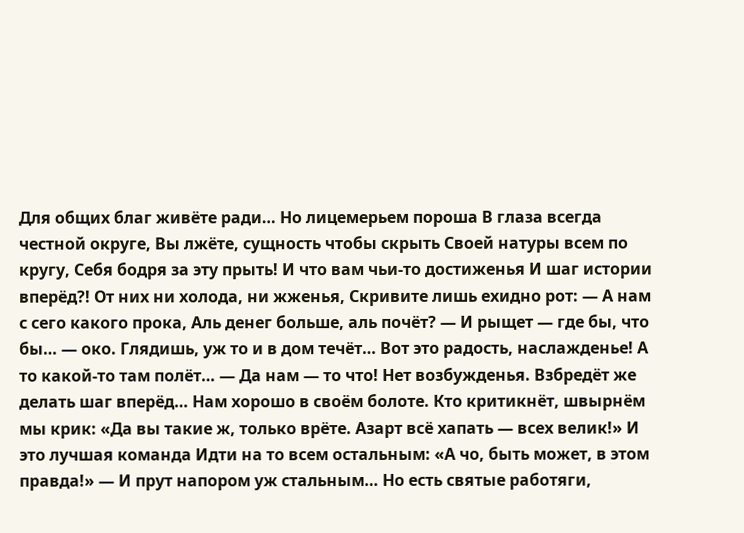Для общих благ живёте ради… Но лицемерьем пороша В глаза всегда честной округе, Вы лжёте, сущность чтобы скрыть Своей натуры всем по кругу, Себя бодря за эту прыть! И что вам чьи-то достиженья И шаг истории вперёд?! От них ни холода, ни жженья, Скривите лишь ехидно рот: — А нам с сего какого прока, Аль денег больше, аль почёт? — И рыщет — где бы, что бы… — око. Глядишь, уж то и в дом течёт… Вот это радость, наслажденье! А то какой-то там полёт… — Да нам — то что! Нет возбужденья. Взбредёт же делать шаг вперёд… Нам хорошо в своём болоте. Кто критикнёт, швырнём мы крик: «Да вы такие ж, только врёте. Азарт всё хапать — всех велик!» И это лучшая команда Идти на то всем остальным: «А чо, быть может, в этом правда!» — И прут напором уж стальным… Но есть святые работяги,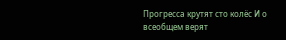Прогресса крутят сто колёс И о всеобщем верят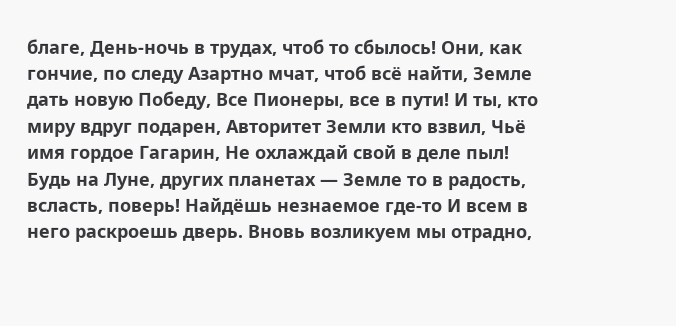благе, День-ночь в трудах, чтоб то сбылось! Они, как гончие, по следу Азартно мчат, чтоб всё найти, Земле дать новую Победу, Все Пионеры, все в пути! И ты, кто миру вдруг подарен, Авторитет Земли кто взвил, Чьё имя гордое Гагарин, Не охлаждай свой в деле пыл! Будь на Луне, других планетах — Земле то в радость, всласть, поверь! Найдёшь незнаемое где-то И всем в него раскроешь дверь. Вновь возликуем мы отрадно,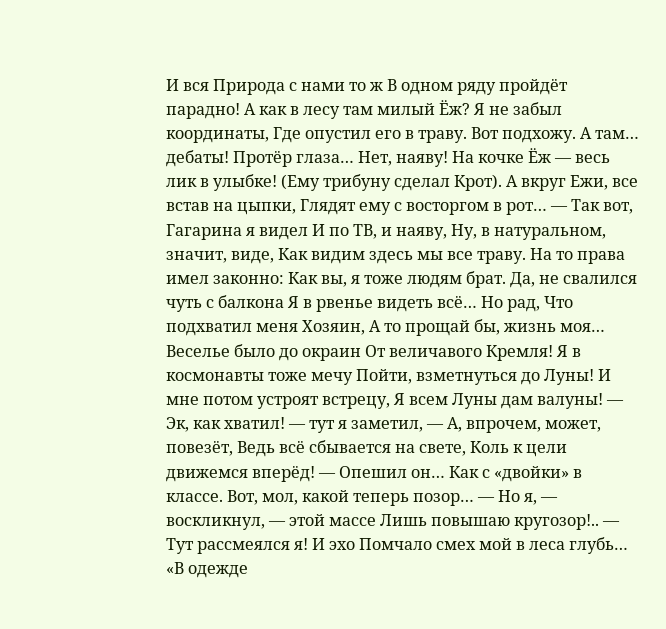И вся Природа с нами то ж В одном ряду пройдёт парадно! А как в лесу там милый Ёж? Я не забыл координаты, Где опустил его в траву. Вот подхожу. А там… дебаты! Протёр глаза… Нет, наяву! На кочке Ёж — весь лик в улыбке! (Ему трибуну сделал Крот). А вкруг Ежи, все встав на цыпки, Глядят ему с восторгом в рот… — Так вот, Гагарина я видел И по ТВ, и наяву, Ну, в натуральном, значит, виде, Как видим здесь мы все траву. На то права имел законно: Как вы, я тоже людям брат. Да, не свалился чуть с балкона Я в рвенье видеть всё… Но рад, Что подхватил меня Хозяин, А то прощай бы, жизнь моя… Веселье было до окраин От величавого Кремля! Я в космонавты тоже мечу Пойти, взметнуться до Луны! И мне потом устроят встрецу, Я всем Луны дам валуны! — Эк, как хватил! — тут я заметил, — А, впрочем, может, повезёт, Ведь всё сбывается на свете, Коль к цели движемся вперёд! — Опешил он… Как с «двойки» в классе. Вот, мол, какой теперь позор… — Но я, — воскликнул, — этой массе Лишь повышаю кругозор!.. — Тут рассмеялся я! И эхо Помчало смех мой в леса глубь… «В одежде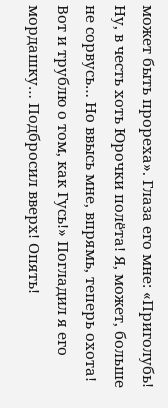может быть прореха». Глаза его мне: «Приголубь! Ну, в честь хоть Юрочки полёта! Я, может, больше не сорвусь… Но ввысь мне, впрямь, теперь охота! Вот и трублю о том, как Гусь!» Погладил я его мордашку… Подбросил вверх! Опять!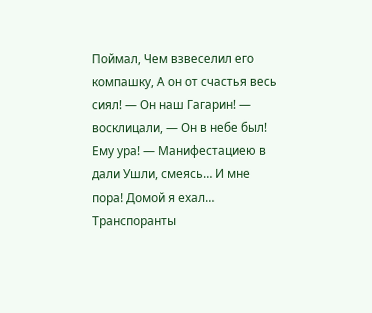Поймал, Чем взвеселил его компашку, А он от счастья весь сиял! — Он наш Гагарин! — восклицали, — Он в небе был! Ему ура! — Манифестациею в дали Ушли, смеясь… И мне пора! Домой я ехал… Транспоранты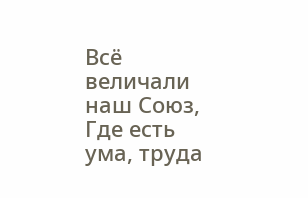Всё величали наш Союз, Где есть ума, труда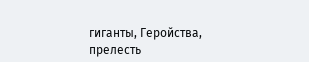гиганты, Геройства, прелесть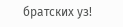братских уз!